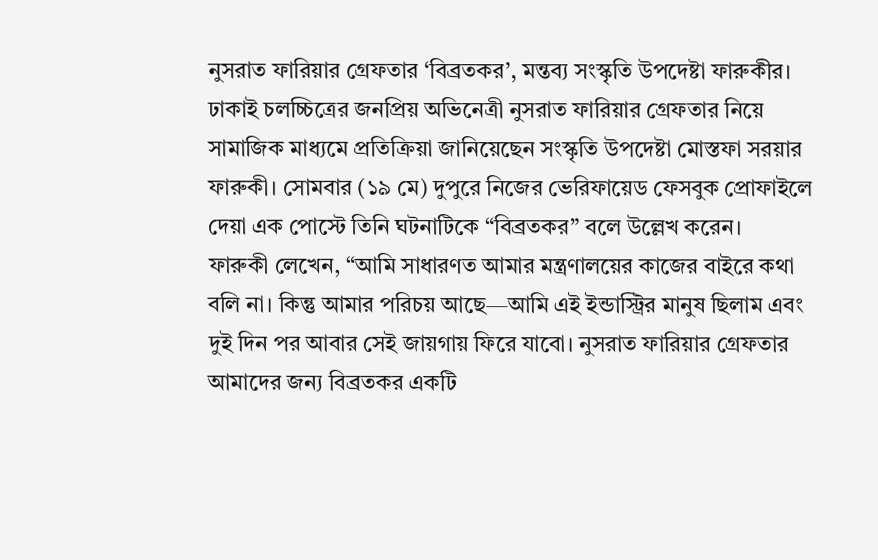নুসরাত ফারিয়ার গ্রেফতার ‘বিব্রতকর’, মন্তব্য সংস্কৃতি উপদেষ্টা ফারুকীর।
ঢাকাই চলচ্চিত্রের জনপ্রিয় অভিনেত্রী নুসরাত ফারিয়ার গ্রেফতার নিয়ে সামাজিক মাধ্যমে প্রতিক্রিয়া জানিয়েছেন সংস্কৃতি উপদেষ্টা মোস্তফা সরয়ার ফারুকী। সোমবার (১৯ মে) দুপুরে নিজের ভেরিফায়েড ফেসবুক প্রোফাইলে দেয়া এক পোস্টে তিনি ঘটনাটিকে “বিব্রতকর” বলে উল্লেখ করেন।
ফারুকী লেখেন, “আমি সাধারণত আমার মন্ত্রণালয়ের কাজের বাইরে কথা বলি না। কিন্তু আমার পরিচয় আছে—আমি এই ইন্ডাস্ট্রির মানুষ ছিলাম এবং দুই দিন পর আবার সেই জায়গায় ফিরে যাবো। নুসরাত ফারিয়ার গ্রেফতার আমাদের জন্য বিব্রতকর একটি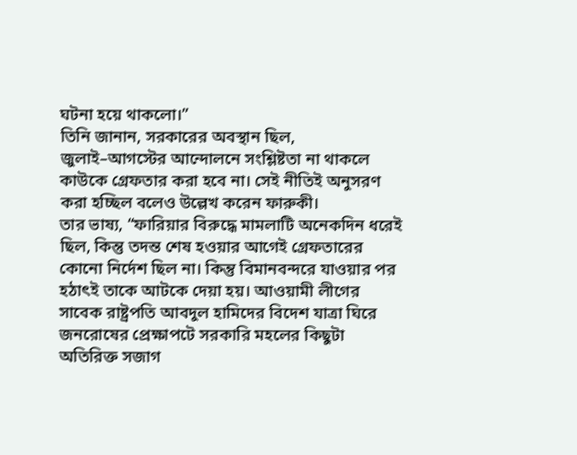ঘটনা হয়ে থাকলো।”
তিনি জানান, সরকারের অবস্থান ছিল, জুলাই–আগস্টের আন্দোলনে সংশ্লিষ্টতা না থাকলে কাউকে গ্রেফতার করা হবে না। সেই নীতিই অনুসরণ করা হচ্ছিল বলেও উল্লেখ করেন ফারুকী।
তার ভাষ্য, “ফারিয়ার বিরুদ্ধে মামলাটি অনেকদিন ধরেই ছিল, কিন্তু তদন্ত শেষ হওয়ার আগেই গ্রেফতারের কোনো নির্দেশ ছিল না। কিন্তু বিমানবন্দরে যাওয়ার পর হঠাৎই তাকে আটকে দেয়া হয়। আওয়ামী লীগের সাবেক রাষ্ট্রপতি আবদুল হামিদের বিদেশ যাত্রা ঘিরে জনরোষের প্রেক্ষাপটে সরকারি মহলের কিছুটা অতিরিক্ত সজাগ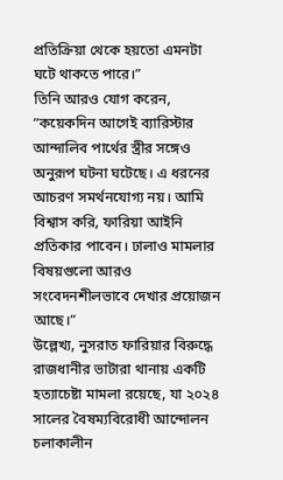প্রতিক্রিয়া থেকে হয়তো এমনটা ঘটে থাকতে পারে।”
তিনি আরও যোগ করেন, “কয়েকদিন আগেই ব্যারিস্টার আন্দালিব পার্থের স্ত্রীর সঙ্গেও অনুরূপ ঘটনা ঘটেছে। এ ধরনের আচরণ সমর্থনযোগ্য নয়। আমি বিশ্বাস করি, ফারিয়া আইনি প্রতিকার পাবেন। ঢালাও মামলার বিষয়গুলো আরও সংবেদনশীলভাবে দেখার প্রয়োজন আছে।”
উল্লেখ্য, নুসরাত ফারিয়ার বিরুদ্ধে রাজধানীর ভাটারা থানায় একটি হত্যাচেষ্টা মামলা রয়েছে, যা ২০২৪ সালের বৈষম্যবিরোধী আন্দোলন চলাকালীন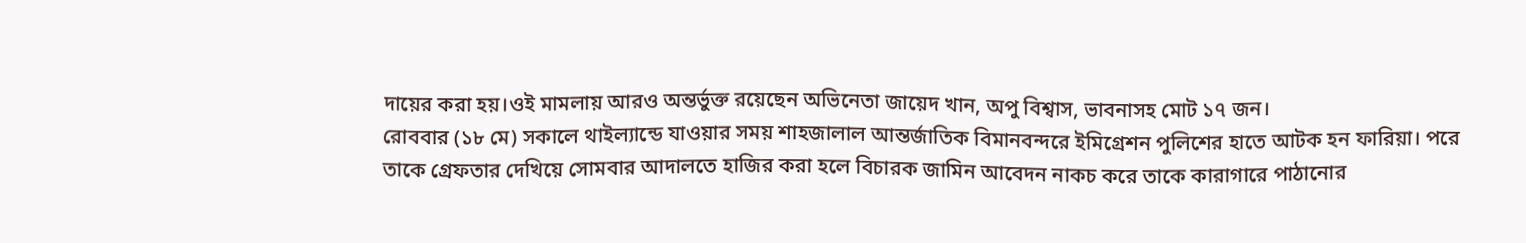দায়ের করা হয়।ওই মামলায় আরও অন্তর্ভুক্ত রয়েছেন অভিনেতা জায়েদ খান, অপু বিশ্বাস, ভাবনাসহ মোট ১৭ জন।
রোববার (১৮ মে) সকালে থাইল্যান্ডে যাওয়ার সময় শাহজালাল আন্তর্জাতিক বিমানবন্দরে ইমিগ্রেশন পুলিশের হাতে আটক হন ফারিয়া। পরে তাকে গ্রেফতার দেখিয়ে সোমবার আদালতে হাজির করা হলে বিচারক জামিন আবেদন নাকচ করে তাকে কারাগারে পাঠানোর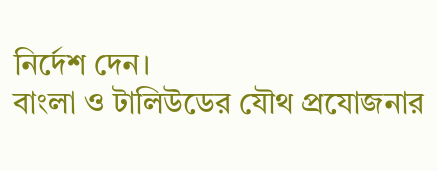নির্দেশ দেন।
বাংলা ও টালিউডের যৌথ প্রযোজনার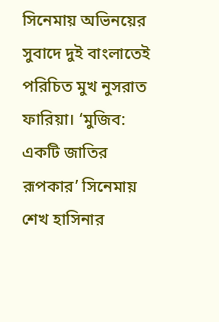সিনেমায় অভিনয়ের সুবাদে দুই বাংলাতেই পরিচিত মুখ নুসরাত ফারিয়া। ‘মুজিব: একটি জাতির রূপকার’ সিনেমায় শেখ হাসিনার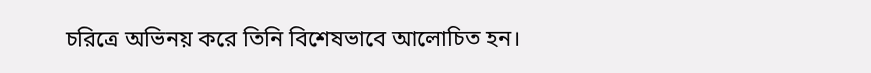চরিত্রে অভিনয় করে তিনি বিশেষভাবে আলোচিত হন।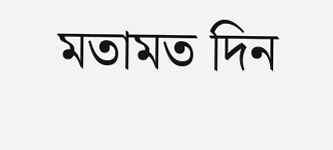মতামত দিন